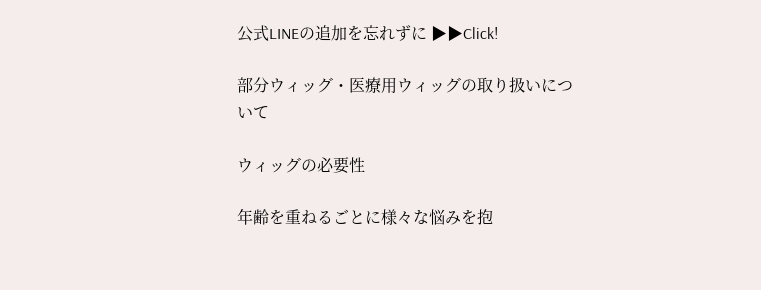公式LINEの追加を忘れずに ▶▶Click!

部分ウィッグ・医療用ウィッグの取り扱いについて

ウィッグの必要性

年齢を重ねるごとに様々な悩みを抱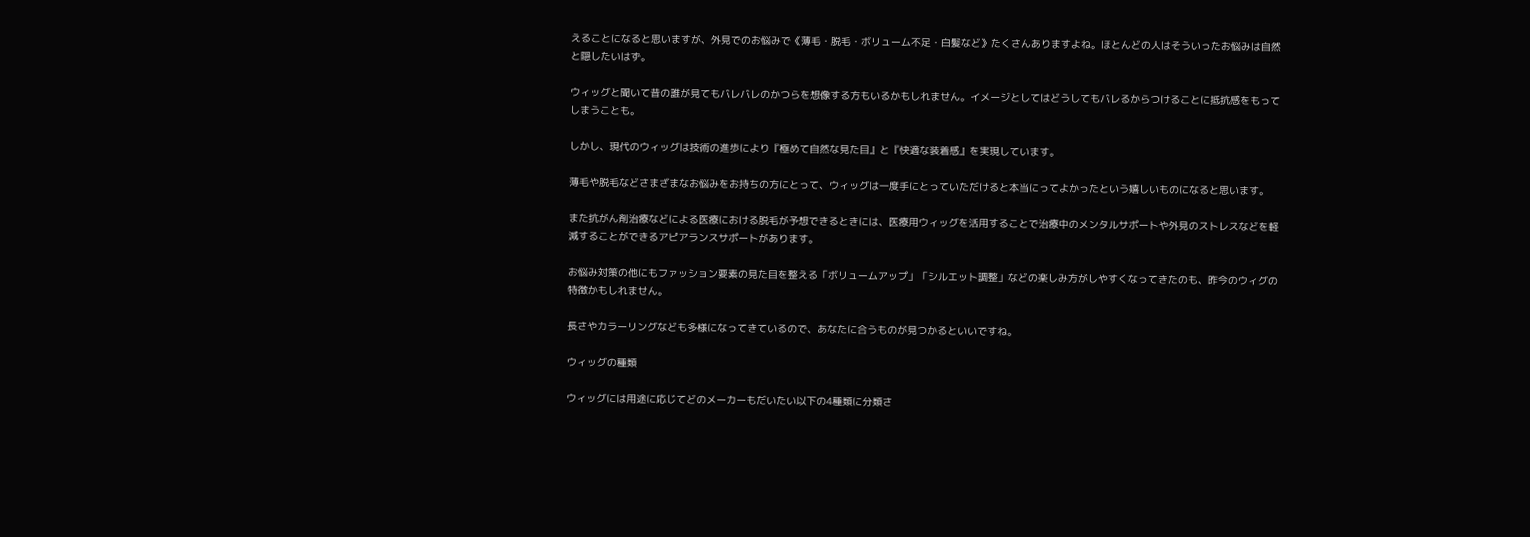えることになると思いますが、外見でのお悩みで《薄毛・脱毛・ボリューム不足・白髪など》たくさんありますよね。ほとんどの人はそういったお悩みは自然と隠したいはず。

ウィッグと聞いて昔の誰が見てもバレバレのかつらを想像する方もいるかもしれません。イメージとしてはどうしてもバレるからつけることに抵抗感をもってしまうことも。

しかし、現代のウィッグは技術の進歩により『極めて自然な見た目』と『快適な装着感』を実現しています。

薄毛や脱毛などさまざまなお悩みをお持ちの方にとって、ウィッグは一度手にとっていただけると本当にってよかったという嬉しいものになると思います。

また抗がん剤治療などによる医療における脱毛が予想できるときには、医療用ウィッグを活用することで治療中のメンタルサポートや外見のストレスなどを軽減することができるアピアランスサポートがあります。

お悩み対策の他にもファッション要素の見た目を整える「ボリュームアップ」「シルエット調整」などの楽しみ方がしやすくなってきたのも、昨今のウィグの特徴かもしれません。

長さやカラーリングなども多様になってきているので、あなたに合うものが見つかるといいですね。

ウィッグの種類

ウィッグには用途に応じてどのメーカーもだいたい以下の4種類に分類さ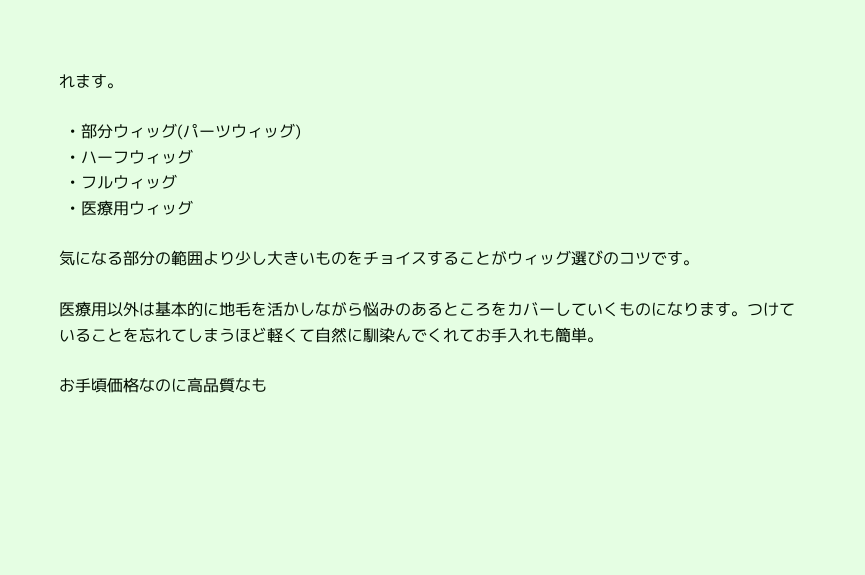れます。

  • 部分ウィッグ(パーツウィッグ)
  • ハーフウィッグ
  • フルウィッグ
  • 医療用ウィッグ

気になる部分の範囲より少し大きいものをチョイスすることがウィッグ選びのコツです。

医療用以外は基本的に地毛を活かしながら悩みのあるところをカバーしていくものになります。つけていることを忘れてしまうほど軽くて自然に馴染んでくれてお手入れも簡単。

お手頃価格なのに高品質なも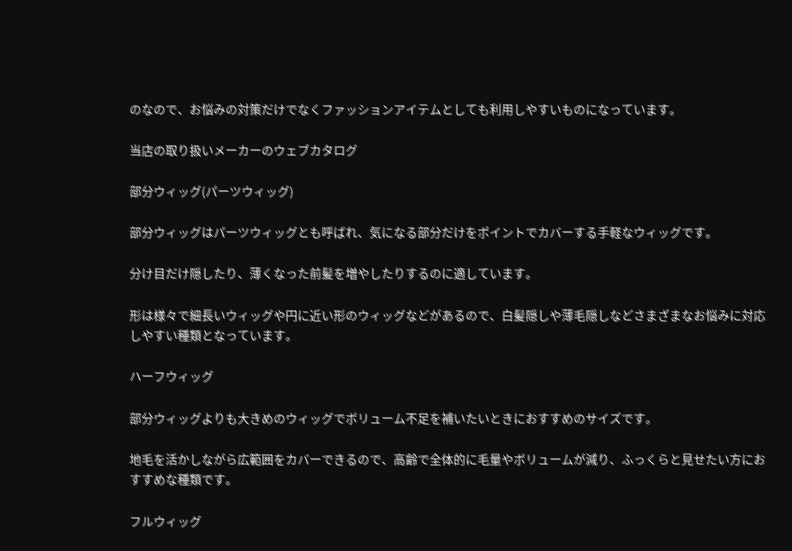のなので、お悩みの対策だけでなくファッションアイテムとしても利用しやすいものになっています。

当店の取り扱いメーカーのウェブカタログ

部分ウィッグ(パーツウィッグ)

部分ウィッグはパーツウィッグとも呼ばれ、気になる部分だけをポイントでカバーする手軽なウィッグです。

分け目だけ隠したり、薄くなった前髪を増やしたりするのに適しています。

形は様々で細長いウィッグや円に近い形のウィッグなどがあるので、白髪隠しや薄毛隠しなどさまざまなお悩みに対応しやすい種類となっています。

ハーフウィッグ

部分ウィッグよりも大きめのウィッグでボリューム不足を補いたいときにおすすめのサイズです。

地毛を活かしながら広範囲をカバーできるので、高齢で全体的に毛量やボリュームが減り、ふっくらと見せたい方におすすめな種類です。

フルウィッグ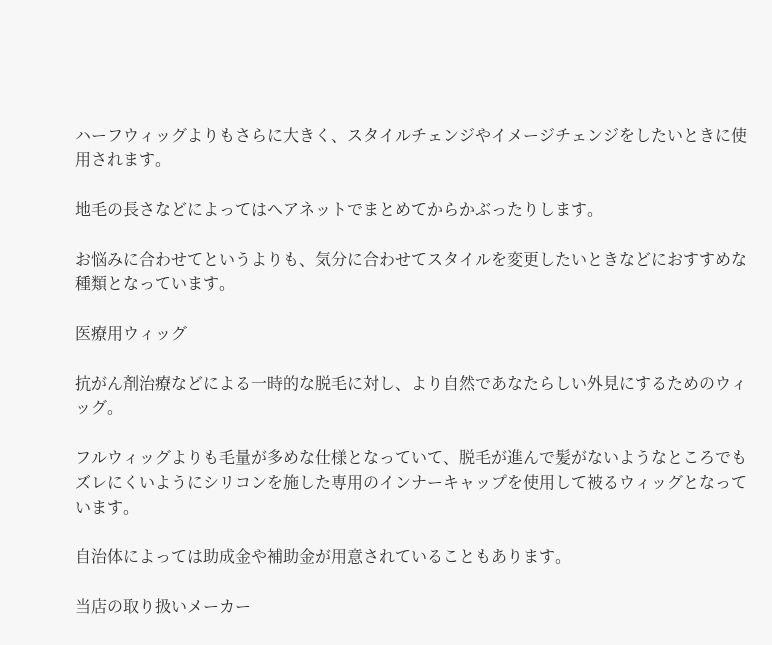ハーフウィッグよりもさらに大きく、スタイルチェンジやイメージチェンジをしたいときに使用されます。

地毛の長さなどによってはヘアネットでまとめてからかぶったりします。

お悩みに合わせてというよりも、気分に合わせてスタイルを変更したいときなどにおすすめな種類となっています。

医療用ウィッグ

抗がん剤治療などによる一時的な脱毛に対し、より自然であなたらしい外見にするためのウィッグ。

フルウィッグよりも毛量が多めな仕様となっていて、脱毛が進んで髪がないようなところでもズレにくいようにシリコンを施した専用のインナーキャップを使用して被るウィッグとなっています。

自治体によっては助成金や補助金が用意されていることもあります。

当店の取り扱いメーカー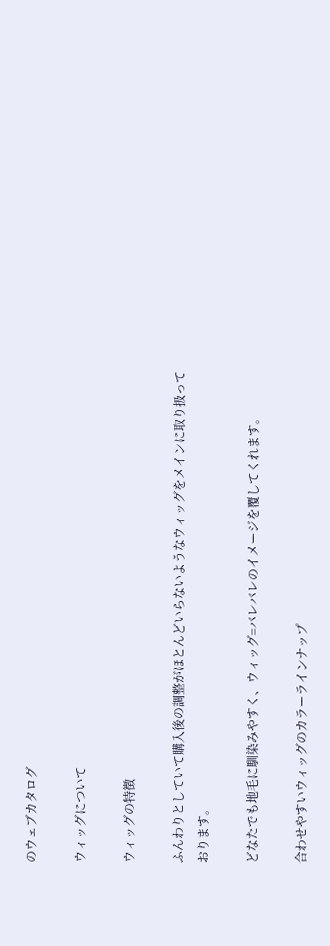のウェブカタログ

ウィッグについて

ウィッグの特徴

ふんわりとしていて購入後の調整がほとんどいらないようなウィッグをメインに取り扱っております。

どなたでも地毛に馴染みやすく、ウィッグ=バレバレのイメージを覆してくれます。

合わせやすいウィッグのカラーラインナップ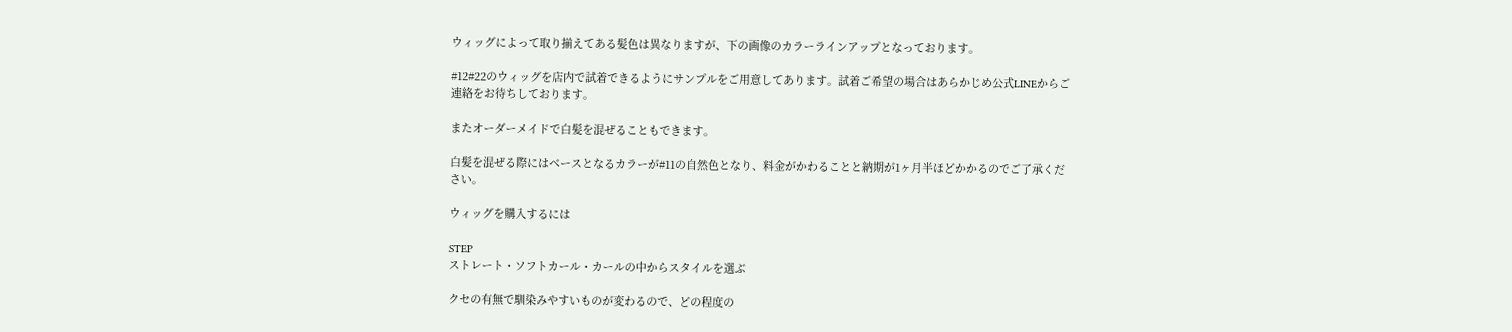ウィッグによって取り揃えてある髪色は異なりますが、下の画像のカラーラインアップとなっております。

#12#22のウィッグを店内で試着できるようにサンプルをご用意してあります。試着ご希望の場合はあらかじめ公式LINEからご連絡をお待ちしております。

またオーダーメイドで白髪を混ぜることもできます。

白髪を混ぜる際にはベースとなるカラーが#11の自然色となり、料金がかわることと納期が1ヶ月半ほどかかるのでご了承ください。

ウィッグを購入するには

STEP
ストレート・ソフトカール・カールの中からスタイルを選ぶ

クセの有無で馴染みやすいものが変わるので、どの程度の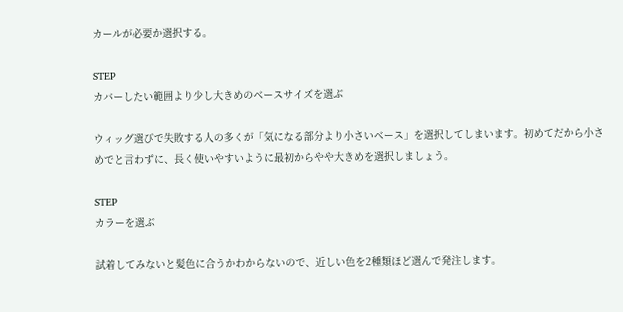カールが必要か選択する。

STEP
カバーしたい範囲より少し大きめのベースサイズを選ぶ

ウィッグ選びで失敗する人の多くが「気になる部分より小さいベース」を選択してしまいます。初めてだから小さめでと言わずに、長く使いやすいように最初からやや大きめを選択しましょう。

STEP
カラーを選ぶ

試着してみないと髪色に合うかわからないので、近しい色を2種類ほど選んで発注します。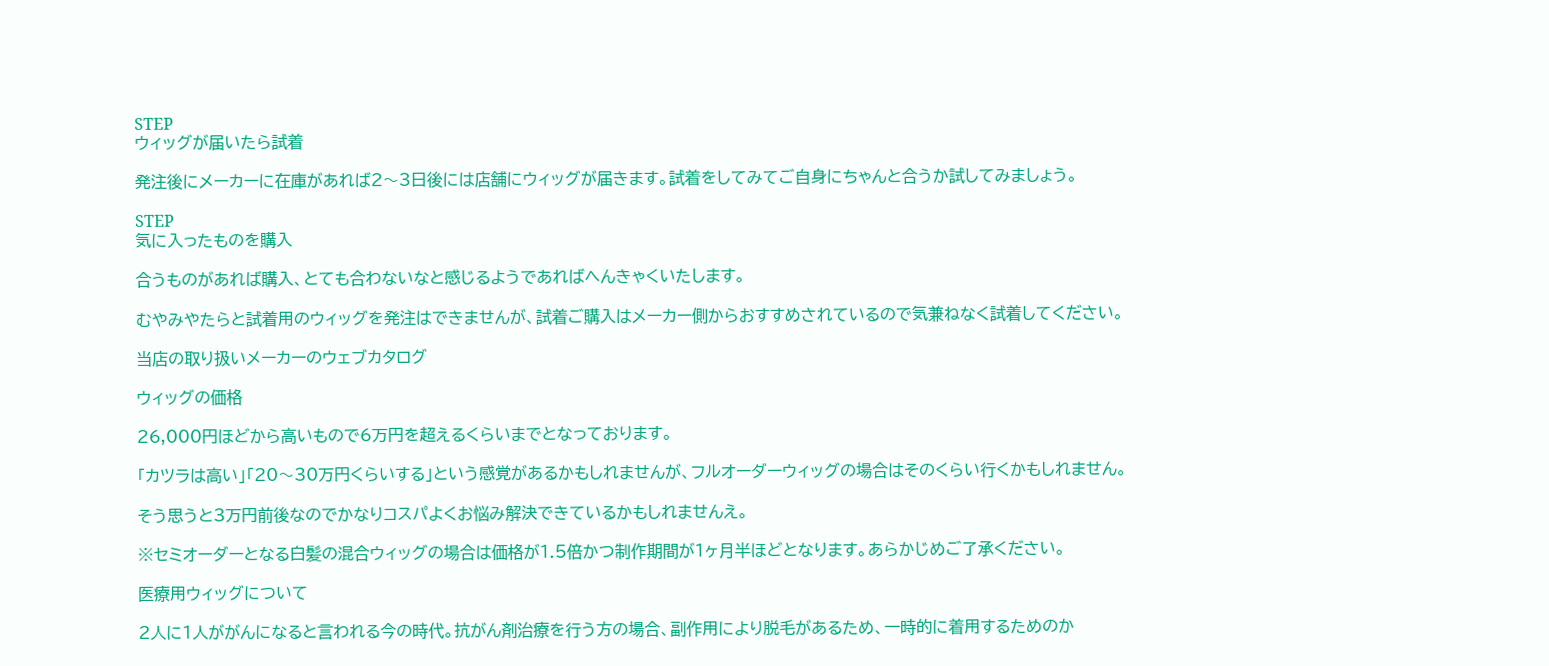STEP
ウィッグが届いたら試着

発注後にメーカーに在庫があれば2〜3日後には店舗にウィッグが届きます。試着をしてみてご自身にちゃんと合うか試してみましょう。

STEP
気に入ったものを購入

合うものがあれば購入、とても合わないなと感じるようであればへんきゃくいたします。

むやみやたらと試着用のウィッグを発注はできませんが、試着ご購入はメーカー側からおすすめされているので気兼ねなく試着してください。

当店の取り扱いメーカーのウェブカタログ

ウィッグの価格

26,000円ほどから高いもので6万円を超えるくらいまでとなっております。

「カツラは高い」「20〜30万円くらいする」という感覚があるかもしれませんが、フルオーダーウィッグの場合はそのくらい行くかもしれません。

そう思うと3万円前後なのでかなりコスパよくお悩み解決できているかもしれませんえ。

※セミオーダーとなる白髪の混合ウィッグの場合は価格が1.5倍かつ制作期間が1ヶ月半ほどとなります。あらかじめご了承ください。

医療用ウィッグについて

2人に1人ががんになると言われる今の時代。抗がん剤治療を行う方の場合、副作用により脱毛があるため、一時的に着用するためのか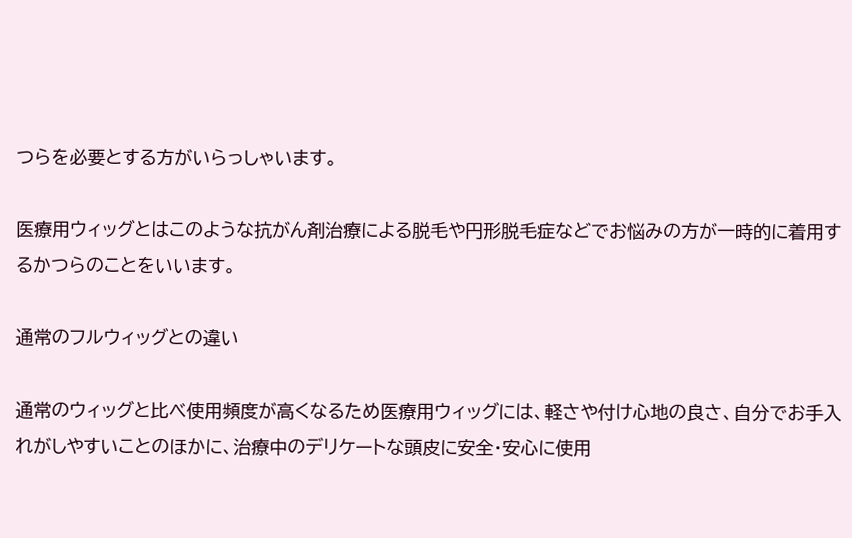つらを必要とする方がいらっしゃいます。

医療用ウィッグとはこのような抗がん剤治療による脱毛や円形脱毛症などでお悩みの方が一時的に着用するかつらのことをいいます。

通常のフルウィッグとの違い

通常のウィッグと比べ使用頻度が高くなるため医療用ウィッグには、軽さや付け心地の良さ、自分でお手入れがしやすいことのほかに、治療中のデリケートな頭皮に安全・安心に使用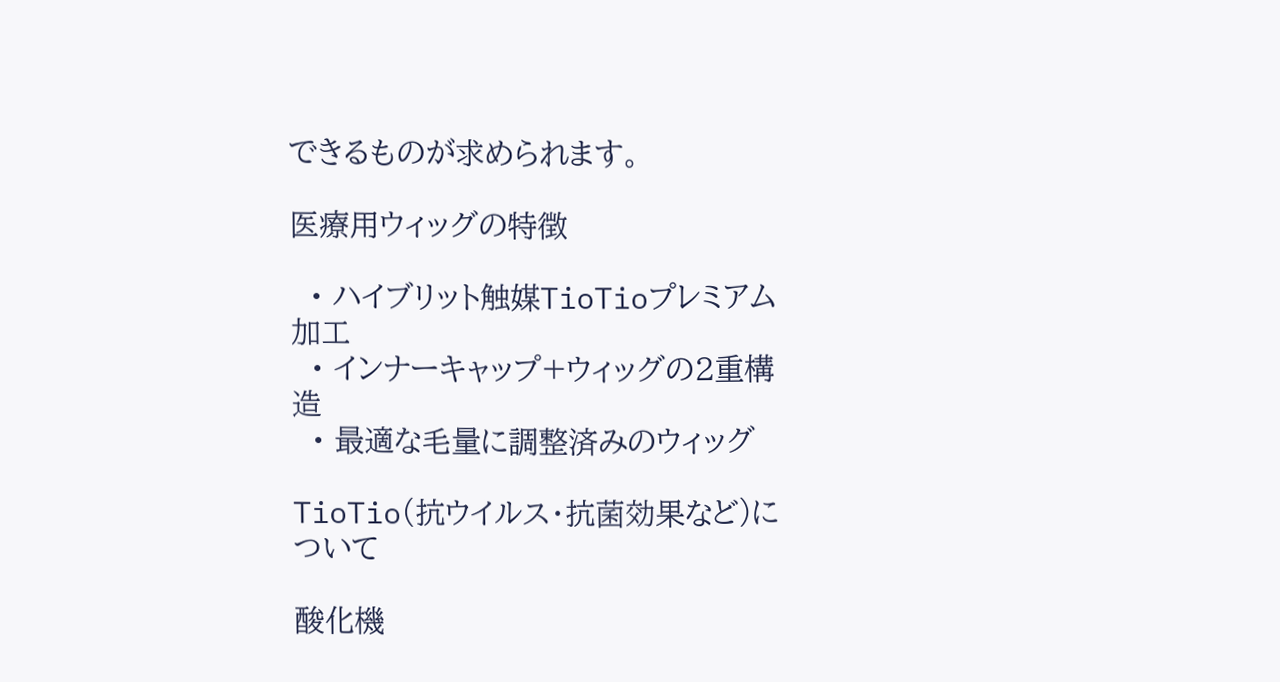できるものが求められます。

医療用ウィッグの特徴

  • ハイブリット触媒TioTioプレミアム加工
  • インナーキャップ+ウィッグの2重構造
  • 最適な毛量に調整済みのウィッグ

TioTio(抗ウイルス・抗菌効果など)について

酸化機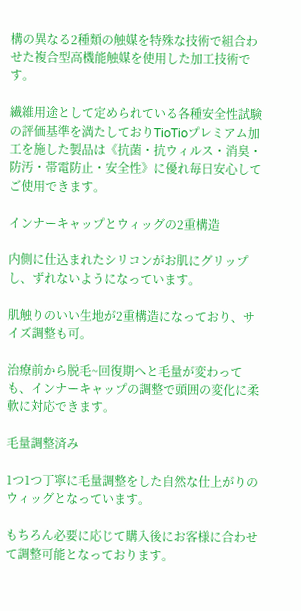構の異なる2種類の触媒を特殊な技術で組合わせた複合型高機能触媒を使用した加工技術です。

繊維用途として定められている各種安全性試験の評価基準を満たしておりTioTioプレミアム加工を施した製品は《抗菌・抗ウィルス・消臭・防汚・帯電防止・安全性》に優れ毎日安心してご使用できます。

インナーキャップとウィッグの2重構造

内側に仕込まれたシリコンがお肌にグリップし、ずれないようになっています。

肌触りのいい生地が2重構造になっており、サイズ調整も可。

治療前から脱毛~回復期へと毛量が変わっても、インナーキャップの調整で頭囲の変化に柔軟に対応できます。

毛量調整済み

1つ1つ丁寧に毛量調整をした自然な仕上がりのウィッグとなっています。

もちろん必要に応じて購入後にお客様に合わせて調整可能となっております。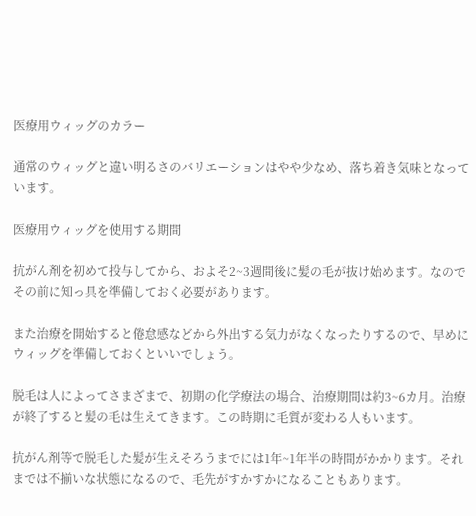医療用ウィッグのカラー

通常のウィッグと違い明るさのバリエーションはやや少なめ、落ち着き気味となっています。

医療用ウィッグを使用する期間

抗がん剤を初めて投与してから、およそ2~3週間後に髪の毛が抜け始めます。なのでその前に知っ具を準備しておく必要があります。

また治療を開始すると倦怠感などから外出する気力がなくなったりするので、早めにウィッグを準備しておくといいでしょう。

脱毛は人によってさまざまで、初期の化学療法の場合、治療期間は約3~6カ月。治療が終了すると髪の毛は生えてきます。この時期に毛質が変わる人もいます。

抗がん剤等で脱毛した髪が生えそろうまでには1年~1年半の時間がかかります。それまでは不揃いな状態になるので、毛先がすかすかになることもあります。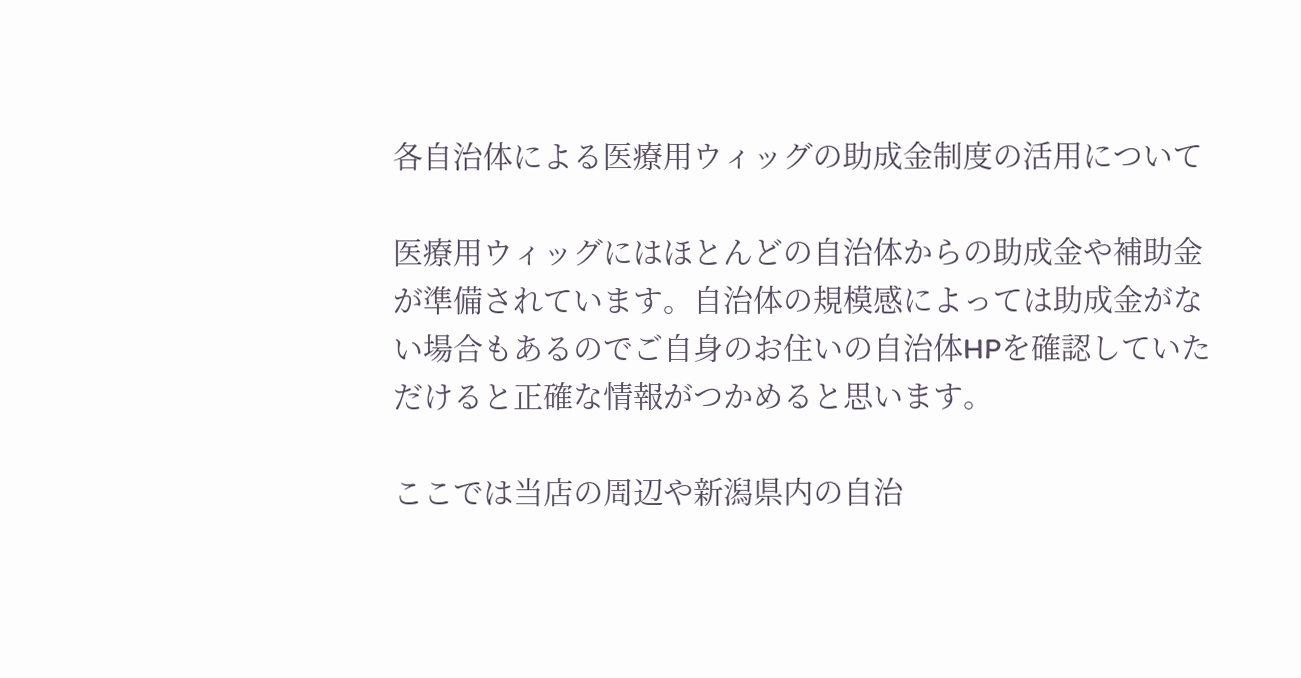各自治体による医療用ウィッグの助成金制度の活用について

医療用ウィッグにはほとんどの自治体からの助成金や補助金が準備されています。自治体の規模感によっては助成金がない場合もあるのでご自身のお住いの自治体HPを確認していただけると正確な情報がつかめると思います。

ここでは当店の周辺や新潟県内の自治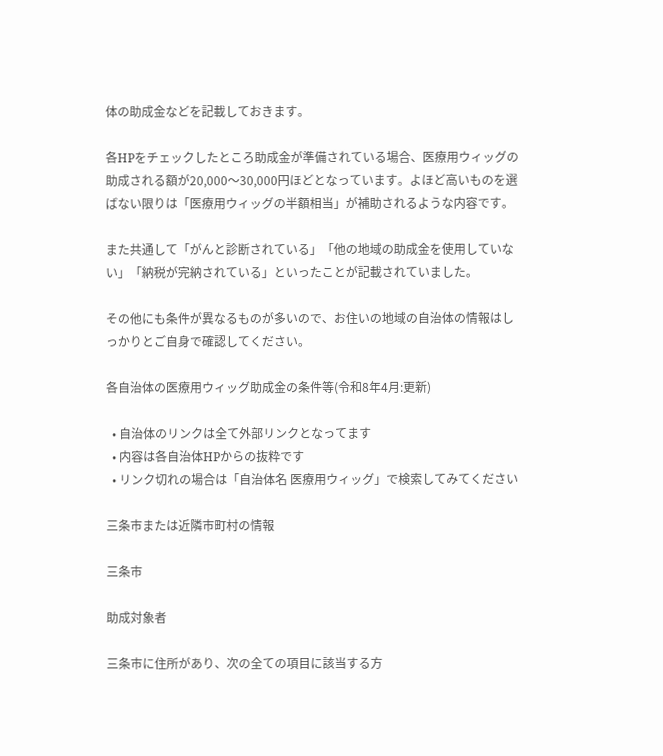体の助成金などを記載しておきます。

各HPをチェックしたところ助成金が準備されている場合、医療用ウィッグの助成される額が20,000〜30,000円ほどとなっています。よほど高いものを選ばない限りは「医療用ウィッグの半額相当」が補助されるような内容です。

また共通して「がんと診断されている」「他の地域の助成金を使用していない」「納税が完納されている」といったことが記載されていました。

その他にも条件が異なるものが多いので、お住いの地域の自治体の情報はしっかりとご自身で確認してください。

各自治体の医療用ウィッグ助成金の条件等(令和8年4月:更新)

  • 自治体のリンクは全て外部リンクとなってます
  • 内容は各自治体HPからの抜粋です
  • リンク切れの場合は「自治体名 医療用ウィッグ」で検索してみてください

三条市または近隣市町村の情報

三条市

助成対象者

三条市に住所があり、次の全ての項目に該当する方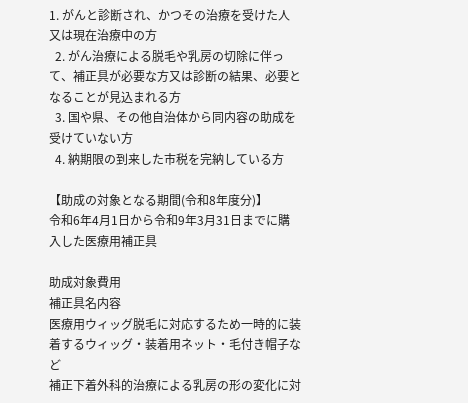1. がんと診断され、かつその治療を受けた人又は現在治療中の方
  2. がん治療による脱毛や乳房の切除に伴って、補正具が必要な方又は診断の結果、必要となることが見込まれる方
  3. 国や県、その他自治体から同内容の助成を受けていない方
  4. 納期限の到来した市税を完納している方

【助成の対象となる期間(令和8年度分)】
令和6年4月1日から令和9年3月31日までに購入した医療用補正具

助成対象費用
補正具名内容
医療用ウィッグ脱毛に対応するため一時的に装着するウィッグ・装着用ネット・毛付き帽子など
補正下着外科的治療による乳房の形の変化に対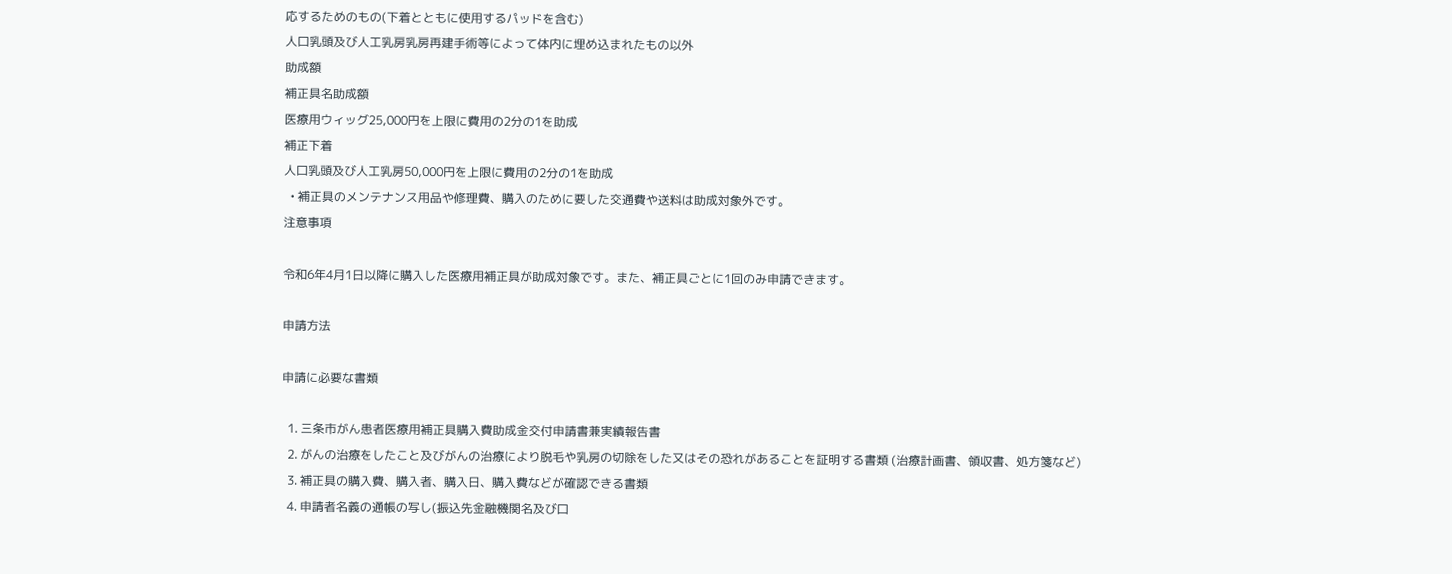応するためのもの(下着とともに使用するパッドを含む)
人口乳頭及び人工乳房乳房再建手術等によって体内に埋め込まれたもの以外
助成額
補正具名助成額
医療用ウィッグ25,000円を上限に費用の2分の1を助成
補正下着
人口乳頭及び人工乳房50,000円を上限に費用の2分の1を助成
  • 補正具のメンテナンス用品や修理費、購入のために要した交通費や送料は助成対象外です。
注意事項

令和6年4月1日以降に購入した医療用補正具が助成対象です。また、補正具ごとに1回のみ申請できます。

申請方法

申請に必要な書類

  1. 三条市がん患者医療用補正具購入費助成金交付申請書兼実績報告書
  2. がんの治療をしたこと及びがんの治療により脱毛や乳房の切除をした又はその恐れがあることを証明する書類 (治療計画書、領収書、処方箋など)
  3. 補正具の購入費、購入者、購入日、購入費などが確認できる書類
  4. 申請者名義の通帳の写し(振込先金融機関名及び口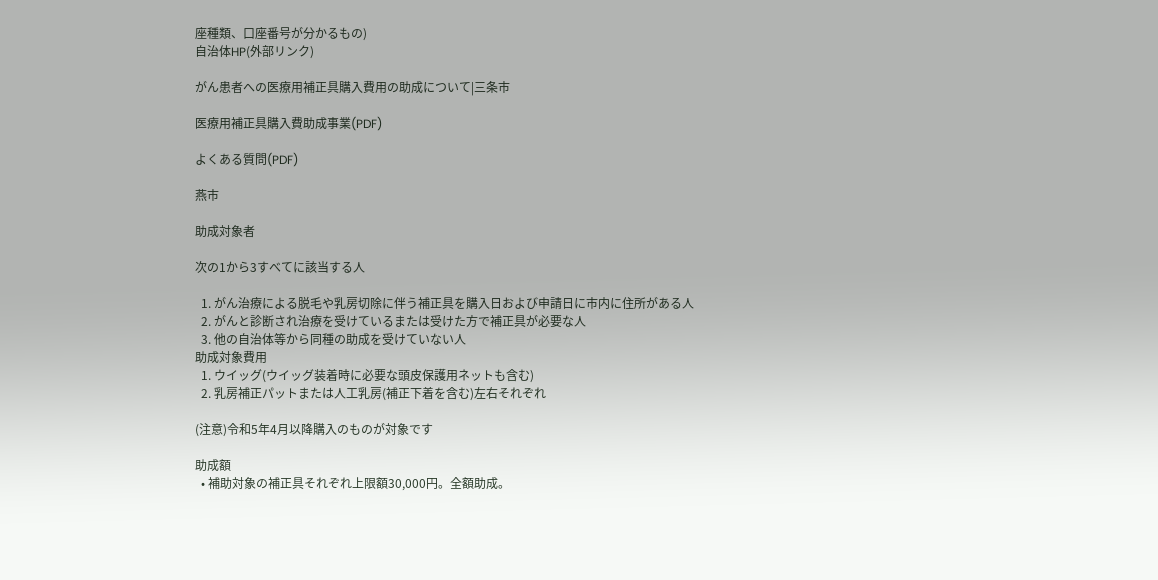座種類、口座番号が分かるもの)
自治体HP(外部リンク)

がん患者への医療用補正具購入費用の助成について|三条市

医療用補正具購入費助成事業(PDF)

よくある質問(PDF)

燕市

助成対象者

次の1から3すべてに該当する人

  1. がん治療による脱毛や乳房切除に伴う補正具を購入日および申請日に市内に住所がある人
  2. がんと診断され治療を受けているまたは受けた方で補正具が必要な人
  3. 他の自治体等から同種の助成を受けていない人
助成対象費用
  1. ウイッグ(ウイッグ装着時に必要な頭皮保護用ネットも含む)
  2. 乳房補正パットまたは人工乳房(補正下着を含む)左右それぞれ

(注意)令和5年4月以降購入のものが対象です

助成額
  • 補助対象の補正具それぞれ上限額30,000円。全額助成。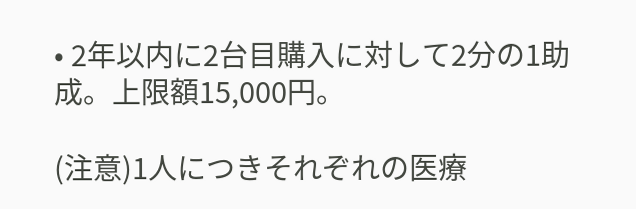• 2年以内に2台目購入に対して2分の1助成。上限額15,000円。

(注意)1人につきそれぞれの医療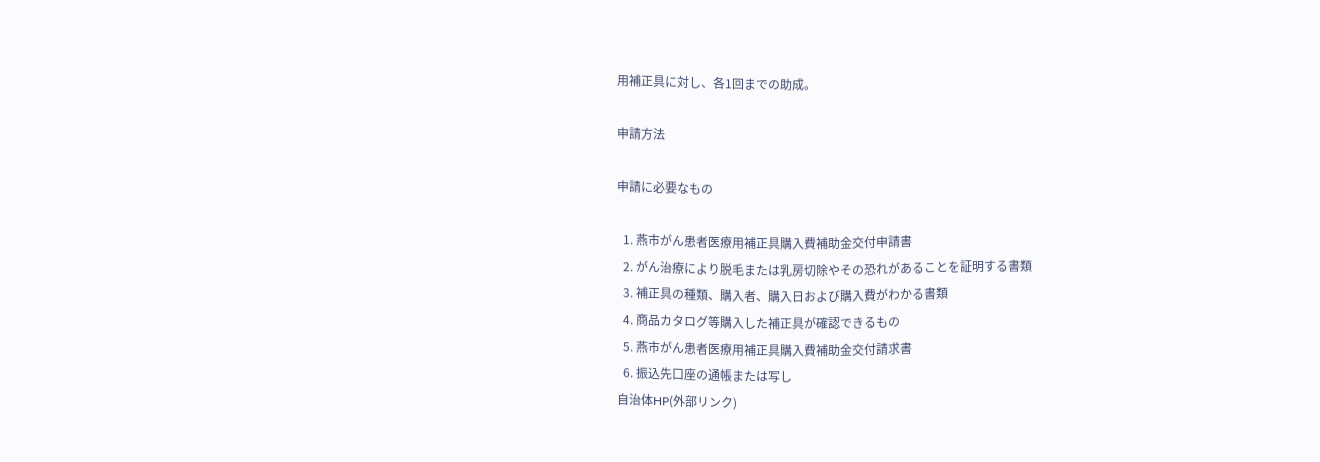用補正具に対し、各1回までの助成。

申請方法

申請に必要なもの

  1. 燕市がん患者医療用補正具購入費補助金交付申請書
  2. がん治療により脱毛または乳房切除やその恐れがあることを証明する書類
  3. 補正具の種類、購入者、購入日および購入費がわかる書類
  4. 商品カタログ等購入した補正具が確認できるもの
  5. 燕市がん患者医療用補正具購入費補助金交付請求書
  6. 振込先口座の通帳または写し
自治体HP(外部リンク)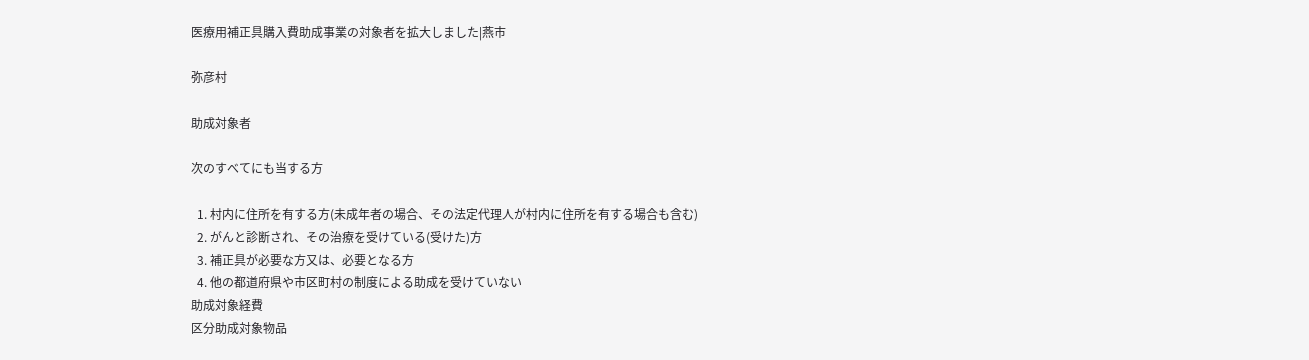医療用補正具購入費助成事業の対象者を拡大しました|燕市

弥彦村

助成対象者

次のすべてにも当する方

  1. 村内に住所を有する方(未成年者の場合、その法定代理人が村内に住所を有する場合も含む)
  2. がんと診断され、その治療を受けている(受けた)方
  3. 補正具が必要な方又は、必要となる方
  4. 他の都道府県や市区町村の制度による助成を受けていない
助成対象経費
区分助成対象物品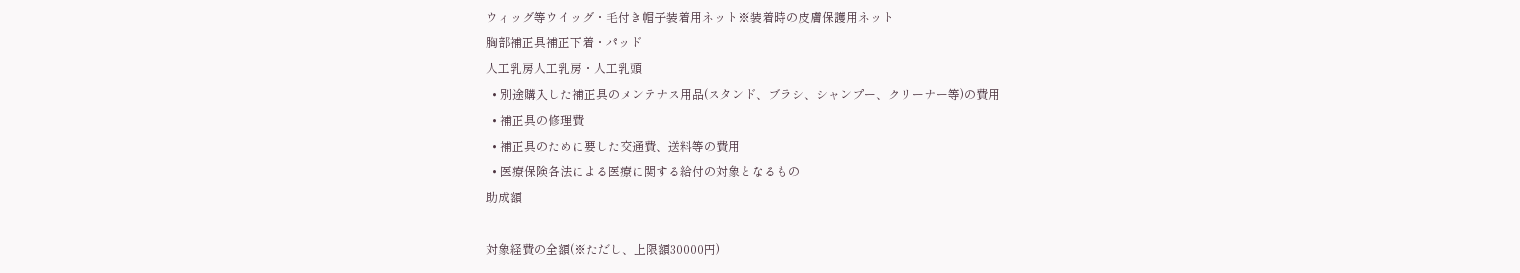ウィッグ等ウイッグ・毛付き帽子装着用ネット※装着時の皮膚保護用ネット
胸部補正具補正下着・パッド
人工乳房人工乳房・人工乳頭
  • 別途購入した補正具のメンテナス用品(スタンド、ブラシ、シャンプー、クリーナー等)の費用
  • 補正具の修理費
  • 補正具のために要した交通費、送料等の費用
  • 医療保険各法による医療に関する給付の対象となるもの
助成額

対象経費の全額(※ただし、上限額30000円)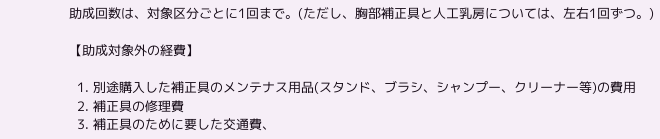助成回数は、対象区分ごとに1回まで。(ただし、胸部補正具と人工乳房については、左右1回ずつ。)

【助成対象外の経費】

  1. 別途購入した補正具のメンテナス用品(スタンド、ブラシ、シャンプー、クリーナー等)の費用
  2. 補正具の修理費
  3. 補正具のために要した交通費、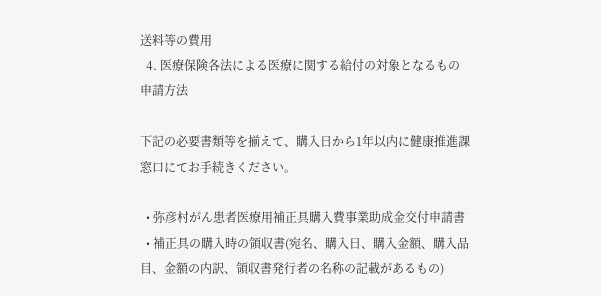送料等の費用
  4. 医療保険各法による医療に関する給付の対象となるもの
申請方法

下記の必要書類等を揃えて、購入日から1年以内に健康推進課窓口にてお手続きください。

  • 弥彦村がん患者医療用補正具購入費事業助成金交付申請書
  • 補正具の購入時の領収書(宛名、購入日、購入金額、購入品目、金額の内訳、領収書発行者の名称の記載があるもの)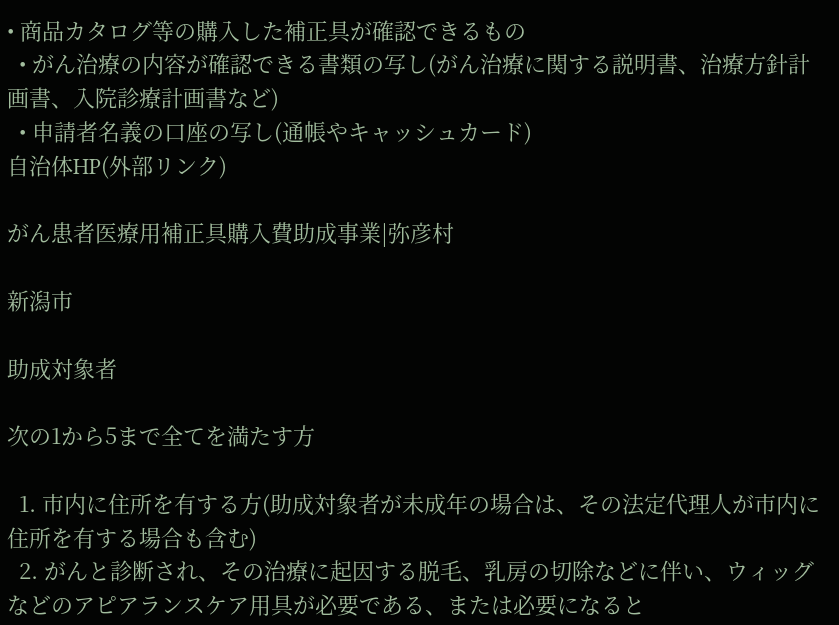• 商品カタログ等の購入した補正具が確認できるもの
  • がん治療の内容が確認できる書類の写し(がん治療に関する説明書、治療方針計画書、入院診療計画書など)
  • 申請者名義の口座の写し(通帳やキャッシュカード)
自治体HP(外部リンク)

がん患者医療用補正具購入費助成事業|弥彦村

新潟市

助成対象者

次の1から5まで全てを満たす方

  1. 市内に住所を有する方(助成対象者が未成年の場合は、その法定代理人が市内に住所を有する場合も含む)
  2. がんと診断され、その治療に起因する脱毛、乳房の切除などに伴い、ウィッグなどのアピアランスケア用具が必要である、または必要になると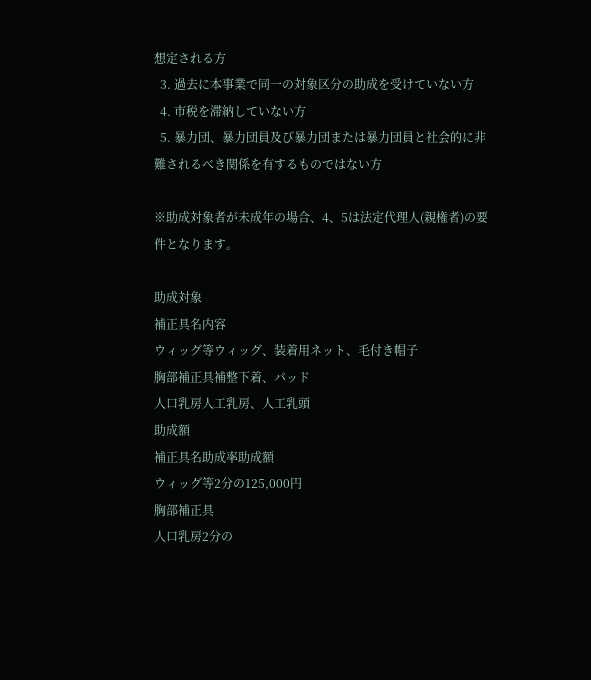想定される方
  3. 過去に本事業で同一の対象区分の助成を受けていない方
  4. 市税を滞納していない方
  5. 暴力団、暴力団員及び暴力団または暴力団員と社会的に非難されるべき関係を有するものではない方

※助成対象者が未成年の場合、4、5は法定代理人(親権者)の要件となります。

助成対象
補正具名内容
ウィッグ等ウィッグ、装着用ネット、毛付き帽子
胸部補正具補整下着、パッド
人口乳房人工乳房、人工乳頭
助成額
補正具名助成率助成額
ウィッグ等2分の125,000円
胸部補正具
人口乳房2分の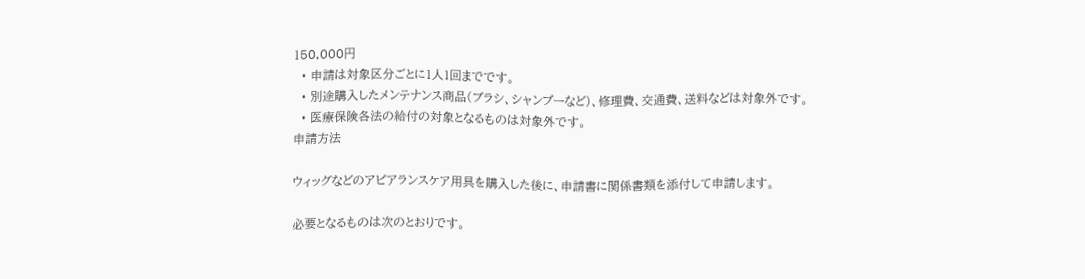150,000円
  • 申請は対象区分ごとに1人1回までです。
  • 別途購入したメンテナンス商品(ブラシ、シャンプーなど)、修理費、交通費、送料などは対象外です。
  • 医療保険各法の給付の対象となるものは対象外です。
申請方法

ウィッグなどのアピアランスケア用具を購入した後に、申請書に関係書類を添付して申請します。

必要となるものは次のとおりです。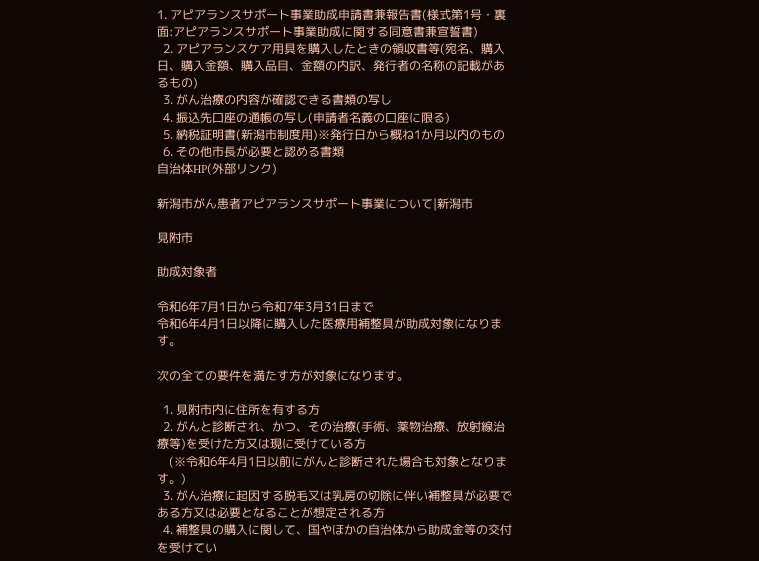1. アピアランスサポート事業助成申請書兼報告書(様式第1号・裏面:アピアランスサポート事業助成に関する同意書兼宣誓書)
  2. アピアランスケア用具を購入したときの領収書等(宛名、購入日、購入金額、購入品目、金額の内訳、発行者の名称の記載があるもの)
  3. がん治療の内容が確認できる書類の写し
  4. 振込先口座の通帳の写し(申請者名義の口座に限る)
  5. 納税証明書(新潟市制度用)※発行日から概ね1か月以内のもの
  6. その他市長が必要と認める書類
自治体HP(外部リンク)

新潟市がん患者アピアランスサポート事業について|新潟市

見附市

助成対象者

令和6年7月1日から令和7年3月31日まで
令和6年4月1日以降に購入した医療用補整具が助成対象になります。

次の全ての要件を満たす方が対象になります。

  1. 見附市内に住所を有する方
  2. がんと診断され、かつ、その治療(手術、薬物治療、放射線治療等)を受けた方又は現に受けている方
    (※令和6年4月1日以前にがんと診断された場合も対象となります。)
  3. がん治療に起因する脱毛又は乳房の切除に伴い補整具が必要である方又は必要となることが想定される方
  4. 補整具の購入に関して、国やほかの自治体から助成金等の交付を受けてい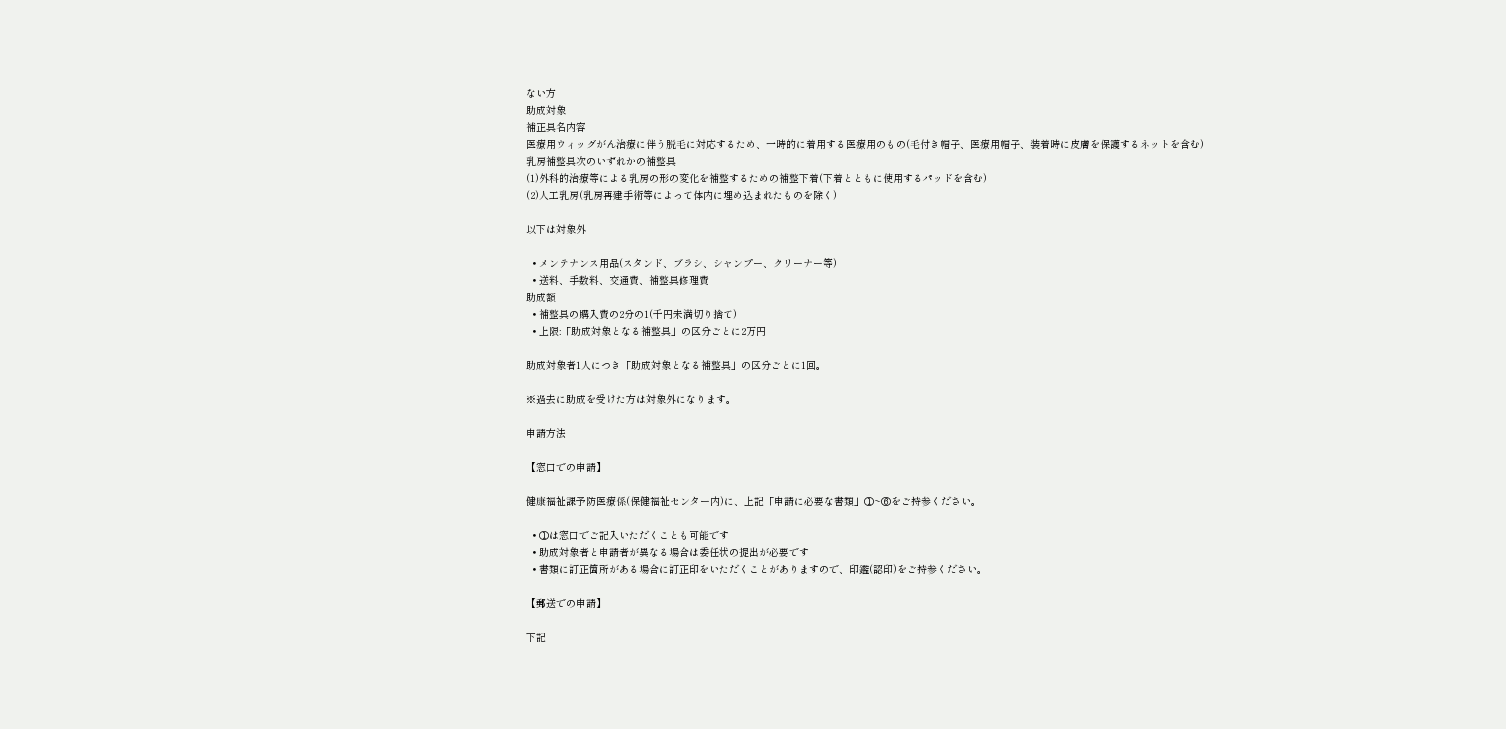ない方
助成対象
補正具名内容
医療用ウィッグがん治療に伴う脱毛に対応するため、一時的に着用する医療用のもの(毛付き帽子、医療用帽子、装着時に皮膚を保護するネットを含む)
乳房補整具次のいずれかの補整具
(1)外科的治療等による乳房の形の変化を補整するための補整下着(下着とともに使用するパッドを含む)
(2)人工乳房(乳房再建手術等によって体内に埋め込まれたものを除く)

以下は対象外

  • メンテナンス用品(スタンド、ブラシ、シャンプー、クリーナー等)
  • 送料、手数料、交通費、補整具修理費
助成額
  • 補整具の購入費の2分の1(千円未満切り捨て)
  • 上限:「助成対象となる補整具」の区分ごとに2万円

助成対象者1人につき「助成対象となる補整具」の区分ごとに1回。

※過去に助成を受けた方は対象外になります。

申請方法

【窓口での申請】

健康福祉課予防医療係(保健福祉センター内)に、上記「申請に必要な書類」①~⑥をご持参ください。

  • ①は窓口でご記入いただくことも可能です
  • 助成対象者と申請者が異なる場合は委任状の提出が必要です
  • 書類に訂正箇所がある場合に訂正印をいただくことがありますので、印鑑(認印)をご持参ください。

【郵送での申請】

下記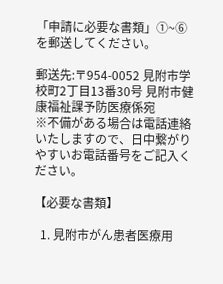「申請に必要な書類」①~⑥を郵送してください。

郵送先:〒954-0052 見附市学校町2丁目13番30号 見附市健康福祉課予防医療係宛
※不備がある場合は電話連絡いたしますので、日中繋がりやすいお電話番号をご記入ください。

【必要な書類】

  1. 見附市がん患者医療用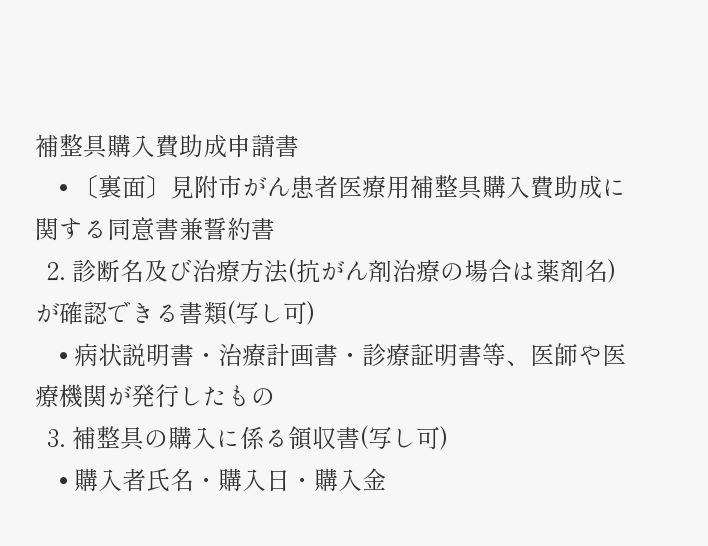補整具購入費助成申請書
    • 〔裏面〕見附市がん患者医療用補整具購入費助成に関する同意書兼誓約書
  2. 診断名及び治療方法(抗がん剤治療の場合は薬剤名)が確認できる書類(写し可)
    • 病状説明書・治療計画書・診療証明書等、医師や医療機関が発行したもの
  3. 補整具の購入に係る領収書(写し可)
    • 購入者氏名・購入日・購入金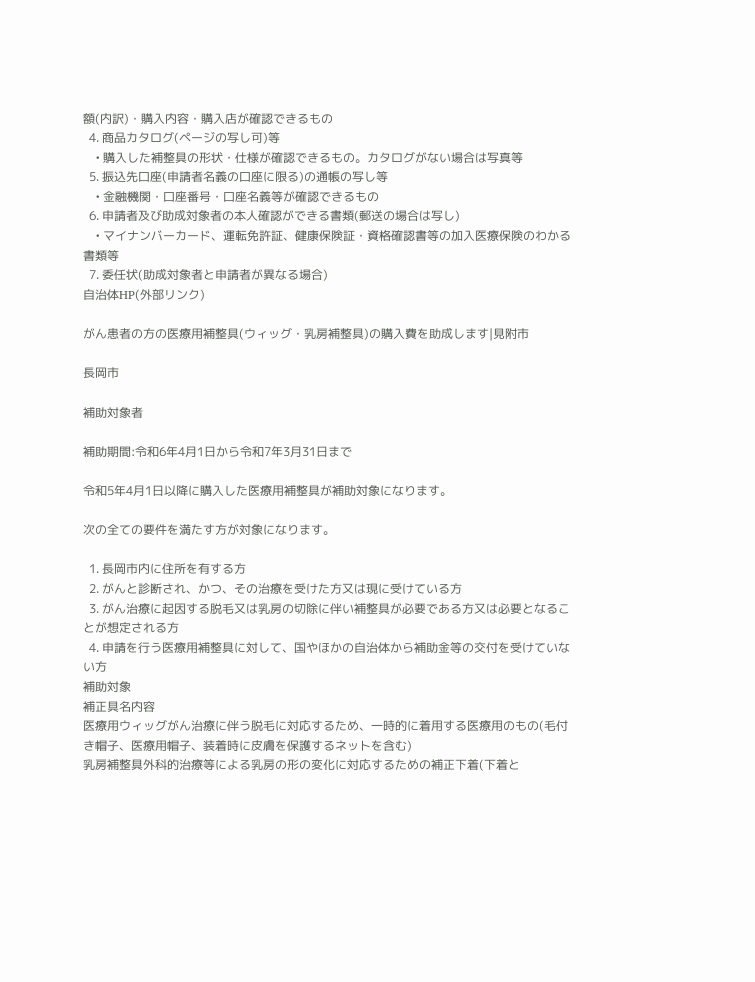額(内訳)・購入内容・購入店が確認できるもの
  4. 商品カタログ(ページの写し可)等
    • 購入した補整具の形状・仕様が確認できるもの。カタログがない場合は写真等
  5. 振込先口座(申請者名義の口座に限る)の通帳の写し等
    • 金融機関・口座番号・口座名義等が確認できるもの
  6. 申請者及び助成対象者の本人確認ができる書類(郵送の場合は写し)
    • マイナンバーカード、運転免許証、健康保険証・資格確認書等の加入医療保険のわかる書類等
  7. 委任状(助成対象者と申請者が異なる場合)
自治体HP(外部リンク)

がん患者の方の医療用補整具(ウィッグ・乳房補整具)の購入費を助成します|見附市

長岡市

補助対象者

補助期間:令和6年4月1日から令和7年3月31日まで

令和5年4月1日以降に購入した医療用補整具が補助対象になります。

次の全ての要件を満たす方が対象になります。

  1. 長岡市内に住所を有する方
  2. がんと診断され、かつ、その治療を受けた方又は現に受けている方
  3. がん治療に起因する脱毛又は乳房の切除に伴い補整具が必要である方又は必要となることが想定される方
  4. 申請を行う医療用補整具に対して、国やほかの自治体から補助金等の交付を受けていない方
補助対象
補正具名内容
医療用ウィッグがん治療に伴う脱毛に対応するため、一時的に着用する医療用のもの(毛付き帽子、医療用帽子、装着時に皮膚を保護するネットを含む)
乳房補整具外科的治療等による乳房の形の変化に対応するための補正下着(下着と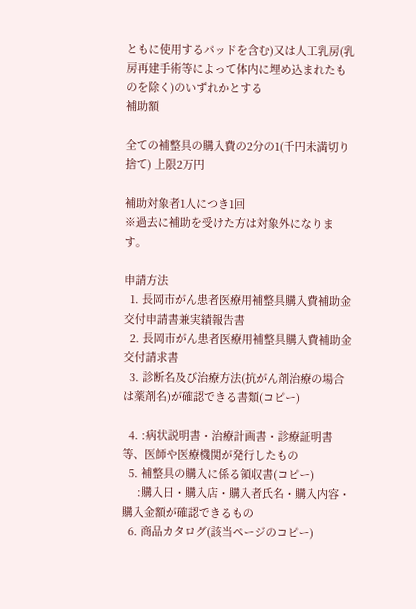ともに使用するパッドを含む)又は人工乳房(乳房再建手術等によって体内に埋め込まれたものを除く)のいずれかとする
補助額

全ての補整具の購入費の2分の1(千円未満切り捨て) 上限2万円

補助対象者1人につき1回
※過去に補助を受けた方は対象外になります。

申請方法
  1. 長岡市がん患者医療用補整具購入費補助金交付申請書兼実績報告書
  2. 長岡市がん患者医療用補整具購入費補助金交付請求書
  3. 診断名及び治療方法(抗がん剤治療の場合は薬剤名)が確認できる書類(コピー)

  4. :病状説明書・治療計画書・診療証明書等、医師や医療機関が発行したもの
  5. 補整具の購入に係る領収書(コピー)
     :購入日・購入店・購入者氏名・購入内容・購入金額が確認できるもの
  6. 商品カタログ(該当ページのコピー)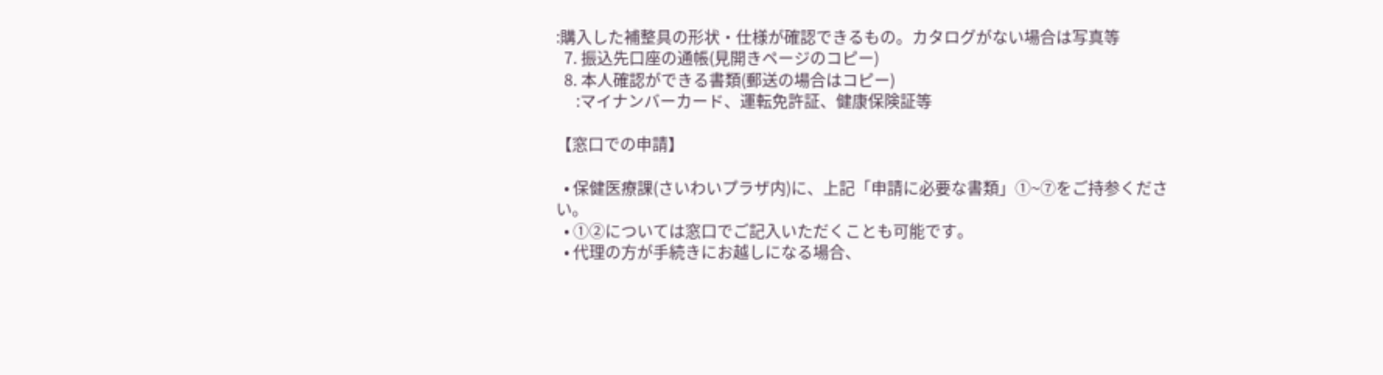:購入した補整具の形状・仕様が確認できるもの。カタログがない場合は写真等
  7. 振込先口座の通帳(見開きページのコピー)
  8. 本人確認ができる書類(郵送の場合はコピー)
     :マイナンバーカード、運転免許証、健康保険証等

【窓口での申請】

  • 保健医療課(さいわいプラザ内)に、上記「申請に必要な書類」①~⑦をご持参ください。
  • ①②については窓口でご記入いただくことも可能です。
  • 代理の方が手続きにお越しになる場合、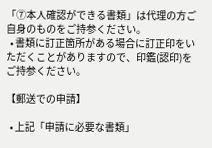「⑦本人確認ができる書類」は代理の方ご自身のものをご持参ください。
  • 書類に訂正箇所がある場合に訂正印をいただくことがありますので、印鑑(認印)をご持参ください。

【郵送での申請】

  • 上記「申請に必要な書類」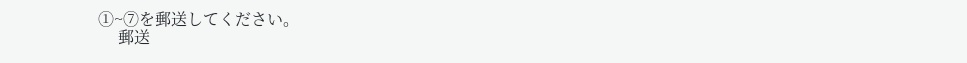①~⑦を郵送してください。
     郵送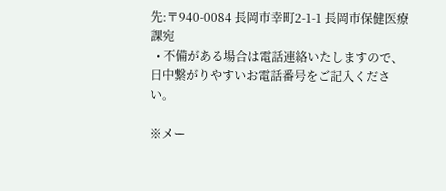先:〒940-0084 長岡市幸町2-1-1 長岡市保健医療課宛
  • 不備がある場合は電話連絡いたしますので、日中繋がりやすいお電話番号をご記入ください。

※メー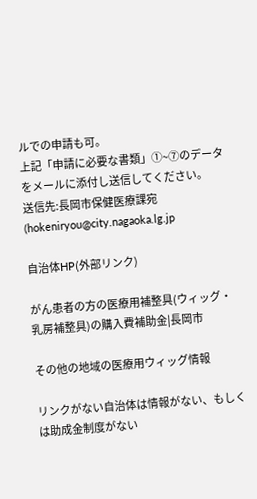ルでの申請も可。
上記「申請に必要な書類」①~⑦のデータをメールに添付し送信してください。
送信先:長岡市保健医療課宛(hokeniryou@city.nagaoka.lg.jp

自治体HP(外部リンク)

がん患者の方の医療用補整具(ウィッグ・乳房補整具)の購入費補助金|長岡市

その他の地域の医療用ウィッグ情報

リンクがない自治体は情報がない、もしくは助成金制度がない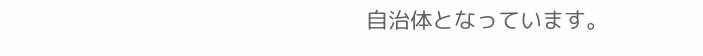自治体となっています。